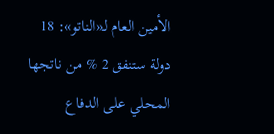الأمين العام لـ«الناتو»: 18 دولة ستنفق 2 % من ناتجها المحلي على الدفاع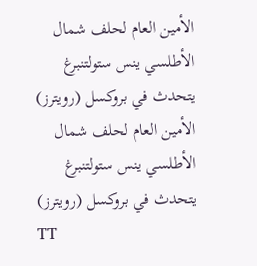الأمين العام لحلف شمال الأطلسي ينس ستولتنبرغ يتحدث في بروكسل (رويترز)
الأمين العام لحلف شمال الأطلسي ينس ستولتنبرغ يتحدث في بروكسل (رويترز)
TT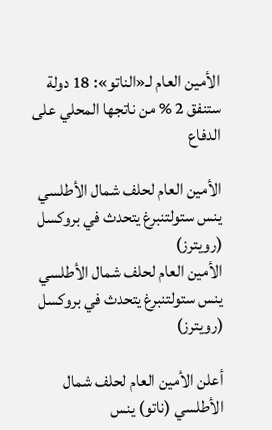الأمين العام لـ«الناتو»: 18 دولة ستنفق 2 % من ناتجها المحلي على الدفاع

الأمين العام لحلف شمال الأطلسي ينس ستولتنبرغ يتحدث في بروكسل (رويترز)
الأمين العام لحلف شمال الأطلسي ينس ستولتنبرغ يتحدث في بروكسل (رويترز)

أعلن الأمين العام لحلف شمال الأطلسي (ناتو) ينس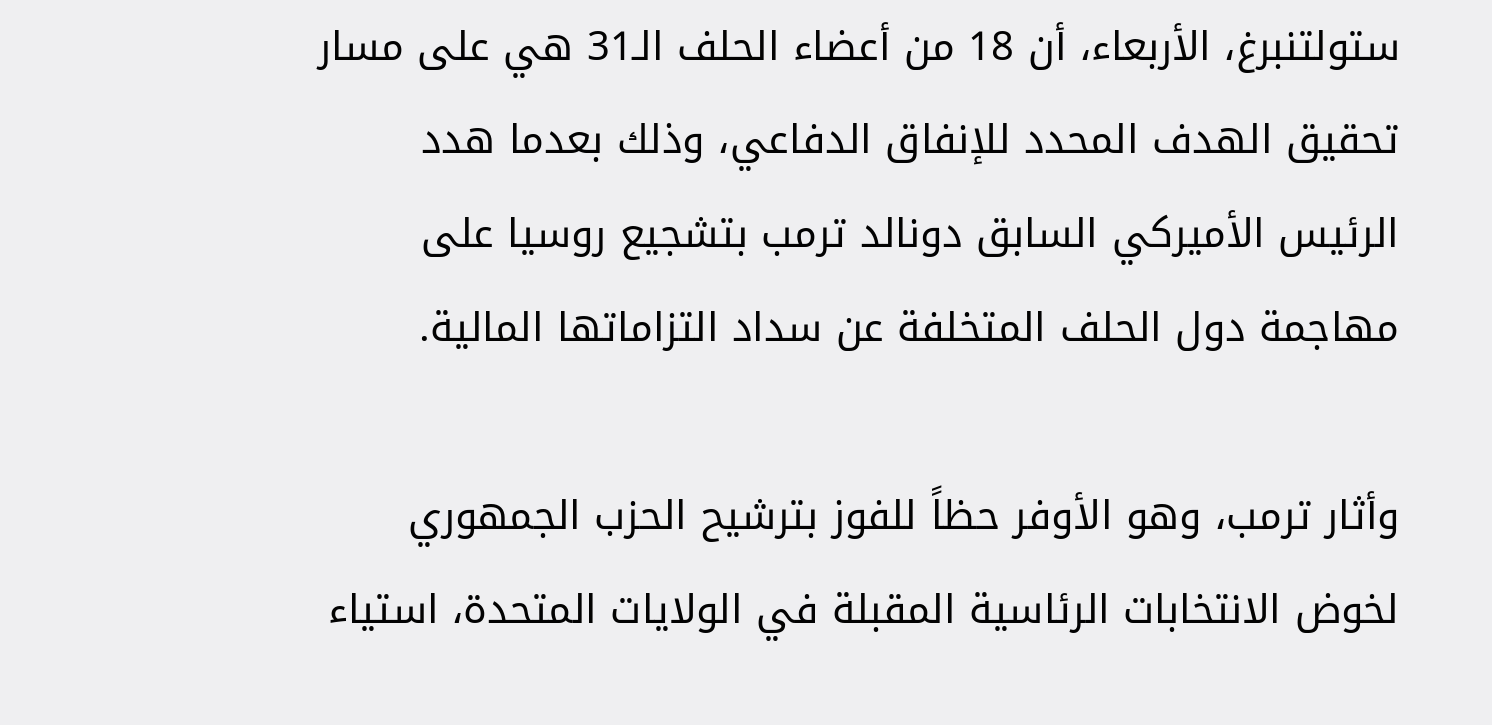ستولتنبرغ، الأربعاء، أن 18 من أعضاء الحلف الـ31 هي على مسار تحقيق الهدف المحدد للإنفاق الدفاعي، وذلك بعدما هدد الرئيس الأميركي السابق دونالد ترمب بتشجيع روسيا على مهاجمة دول الحلف المتخلفة عن سداد التزاماتها المالية.

وأثار ترمب، وهو الأوفر حظاً للفوز بترشيح الحزب الجمهوري لخوض الانتخابات الرئاسية المقبلة في الولايات المتحدة، استياء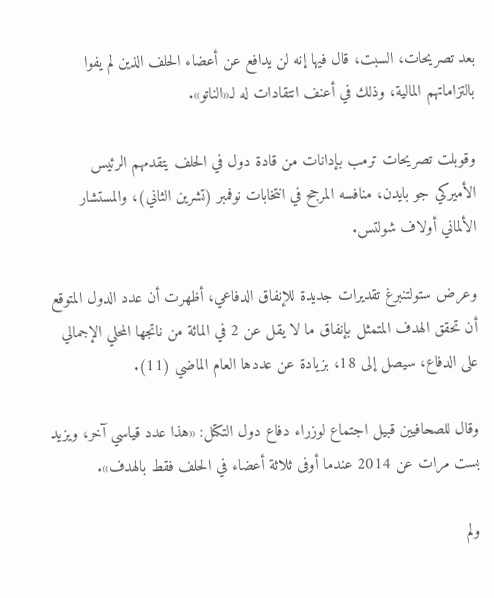بعد تصريحات، السبت، قال فيها إنه لن يدافع عن أعضاء الحلف الذين لم يفوا بالتزاماتهم المالية، وذلك في أعنف انتقادات له لـ«الناتو».

وقوبلت تصريحات ترمب بإدانات من قادة دول في الحلف يتقدمهم الرئيس الأميركي جو بايدن، منافسه المرجح في انتخابات نوفمبر (تشرين الثاني)، والمستشار الألماني أولاف شولتس.

وعرض ستولتنبرغ تقديرات جديدة للإنفاق الدفاعي، أظهرت أن عدد الدول المتوقع أن تحقق الهدف المتمثل بإنفاق ما لا يقل عن 2 في المائة من ناتجها المحلي الإجمالي على الدفاع، سيصل إلى 18، بزيادة عن عددها العام الماضي (11).

وقال للصحافيين قبيل اجتماع لوزراء دفاع دول التكتل: «هذا عدد قياسي آخر، ويزيد بست مرات عن 2014 عندما أوفى ثلاثة أعضاء في الحلف فقط بالهدف».

ولم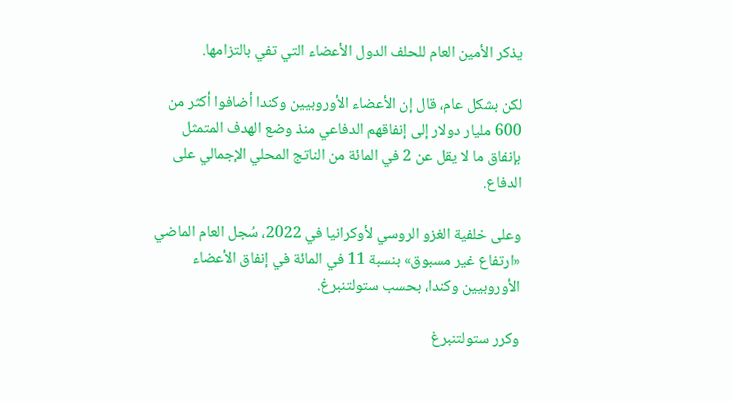يذكر الأمين العام للحلف الدول الأعضاء التي تفي بالتزامها.

لكن بشكل عام، قال إن الأعضاء الأوروبيين وكندا أضافوا أكثر من 600 مليار دولار إلى إنفاقهم الدفاعي منذ وضع الهدف المتمثل بإنفاق ما لا يقل عن 2 في المائة من الناتج المحلي الإجمالي على الدفاع.

وعلى خلفية الغزو الروسي لأوكرانيا في 2022، سُجل العام الماضي «ارتفاع غير مسبوق» بنسبة 11 في المائة في إنفاق الأعضاء الأوروبيين وكندا، بحسب ستولتنبرغ.

وكرر ستولتنبرغ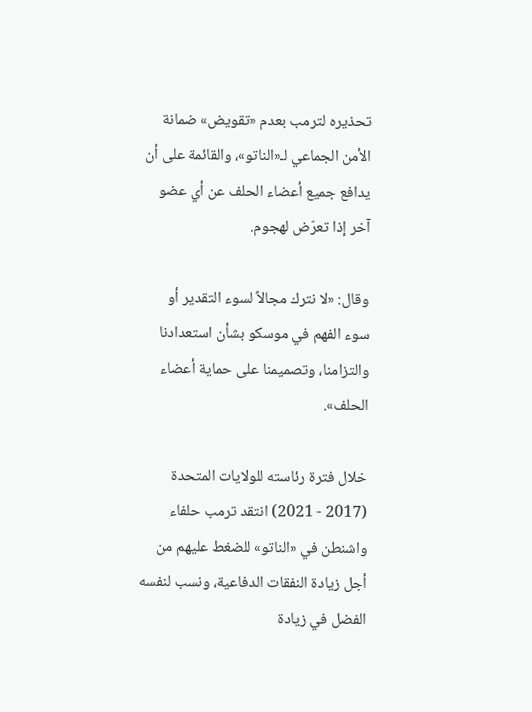تحذيره لترمب بعدم «تقويض» ضمانة الأمن الجماعي لـ«الناتو»، والقائمة على أن يدافع جميع أعضاء الحلف عن أي عضو آخر إذا تعرّض لهجوم.

وقال: «لا نترك مجالاً لسوء التقدير أو سوء الفهم في موسكو بشأن استعدادنا والتزامنا، وتصميمنا على حماية أعضاء الحلف».

خلال فترة رئاسته للولايات المتحدة (2017 - 2021) انتقد ترمب حلفاء واشنطن في «الناتو» للضغط عليهم من أجل زيادة النفقات الدفاعية، ونسب لنفسه الفضل في زيادة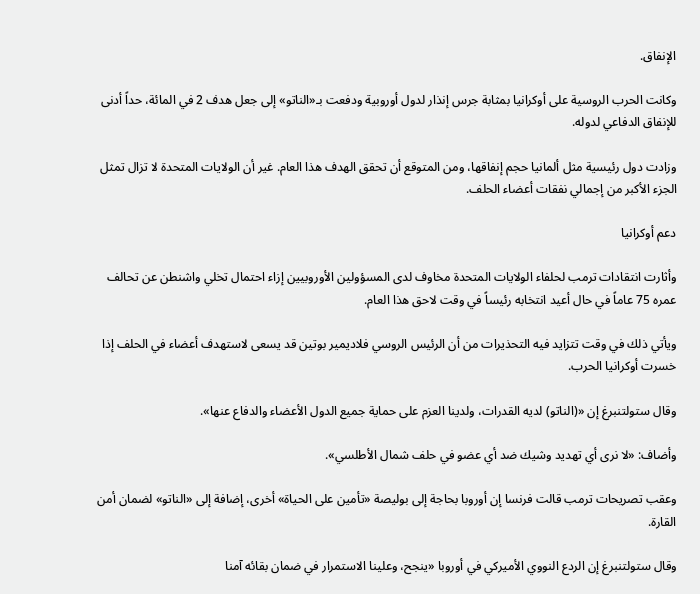الإنفاق.

وكانت الحرب الروسية على أوكرانيا بمثابة جرس إنذار لدول أوروبية ودفعت بـ«الناتو» إلى جعل هدف 2 في المائة، حداً أدنى للإنفاق الدفاعي لدوله.

وزادت دول رئيسية مثل ألمانيا حجم إنفاقها، ومن المتوقع أن تحقق الهدف هذا العام. غير أن الولايات المتحدة لا تزال تمثل الجزء الأكبر من إجمالي نفقات أعضاء الحلف.

دعم أوكرانيا

وأثارت انتقادات ترمب لحلفاء الولايات المتحدة مخاوف لدى المسؤولين الأوروبيين إزاء احتمال تخلي واشنطن عن تحالف عمره 75 عاماً في حال أعيد انتخابه رئيساً في وقت لاحق هذا العام.

ويأتي ذلك في وقت تتزايد فيه التحذيرات من أن الرئيس الروسي فلاديمير بوتين قد يسعى لاستهدف أعضاء في الحلف إذا خسرت أوكرانيا الحرب.

وقال ستولتنبرغ إن «(الناتو) لديه القدرات، ولدينا العزم على حماية جميع الدول الأعضاء والدفاع عنها».

وأضاف: «لا نرى أي تهديد وشيك ضد أي عضو في حلف شمال الأطلسي».

وعقب تصريحات ترمب قالت فرنسا إن أوروبا بحاجة إلى بوليصة «تأمين على الحياة» أخرى، إضافة إلى «الناتو» لضمان أمن القارة.

وقال ستولتنبرغ إن الردع النووي الأميركي في أوروبا «ينجح، وعلينا الاستمرار في ضمان بقائه آمنا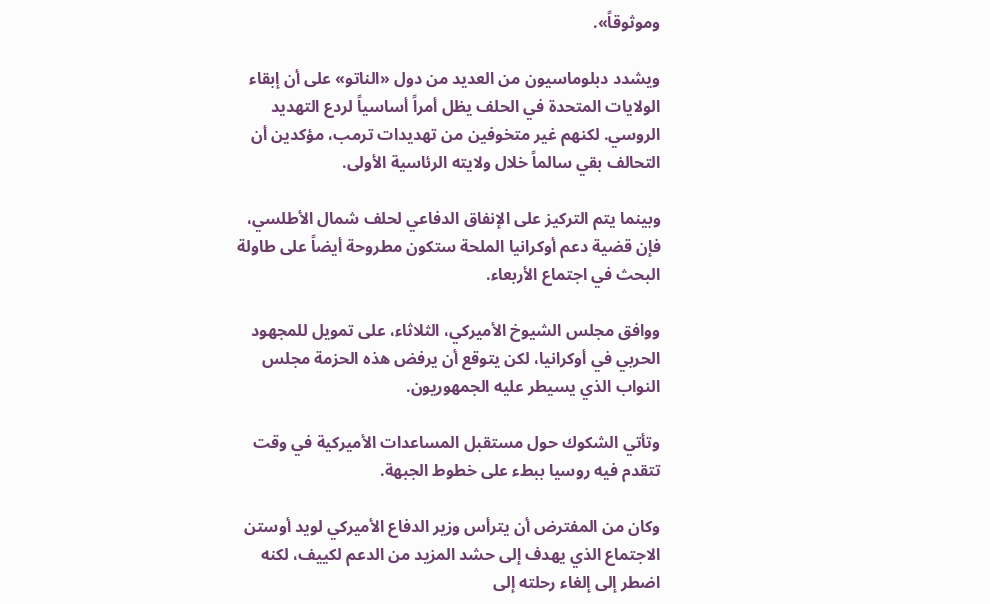وموثوقاً».

ويشدد دبلوماسيون من العديد من دول «الناتو» على أن إبقاء الولايات المتحدة في الحلف يظل أمراً أساسياً لردع التهديد الروسي. لكنهم غير متخوفين من تهديدات ترمب، مؤكدين أن التحالف بقي سالماً خلال ولايته الرئاسية الأولى.

وبينما يتم التركيز على الإنفاق الدفاعي لحلف شمال الأطلسي، فإن قضية دعم أوكرانيا الملحة ستكون مطروحة أيضاً على طاولة البحث في اجتماع الأربعاء.

ووافق مجلس الشيوخ الأميركي، الثلاثاء، على تمويل للمجهود الحربي في أوكرانيا، لكن يتوقع أن يرفض هذه الحزمة مجلس النواب الذي يسيطر عليه الجمهوريون.

وتأتي الشكوك حول مستقبل المساعدات الأميركية في وقت تتقدم فيه روسيا ببطء على خطوط الجبهة.

وكان من المفترض أن يترأس وزير الدفاع الأميركي لويد أوستن الاجتماع الذي يهدف إلى حشد المزيد من الدعم لكييف، لكنه اضطر إلى إلغاء رحلته إلى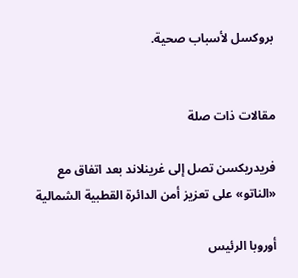بروكسل لأسباب صحية.


مقالات ذات صلة

فريدريكسن تصل إلى غرينلاند بعد اتفاق مع «الناتو» على تعزيز أمن الدائرة القطبية الشمالية

أوروبا الرئيس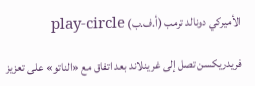الأميركي دونالد ترمب (أ.ف.ب) play-circle

فريدريكسن تصل إلى غرينلاند بعد اتفاق مع «الناتو» على تعزيز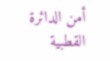أمن الدائرة القطبية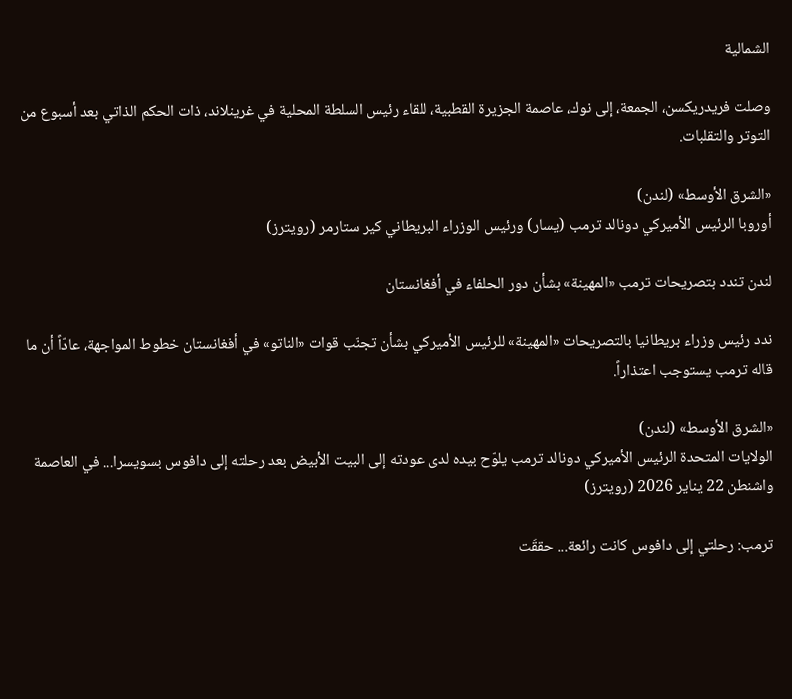الشمالية

وصلت فريدريكسن، الجمعة، إلى نوك، عاصمة الجزيرة القطبية، للقاء رئيس السلطة المحلية في غرينلاند، ذات الحكم الذاتي بعد أسبوع من التوتر والتقلبات.

«الشرق الأوسط» (لندن)
أوروبا الرئيس الأميركي دونالد ترمب (يسار) ورئيس الوزراء البريطاني كير ستارمر (رويترز)

لندن تندد بتصريحات ترمب «المهينة» بشأن دور الحلفاء في أفغانستان

ندد رئيس وزراء بريطانيا بالتصريحات «المهينة» للرئيس الأميركي بشأن تجنّب قوات «الناتو» في أفغانستان خطوط المواجهة، عادّاً أن ما قاله ترمب يستوجب اعتذاراً.

«الشرق الأوسط» (لندن)
الولايات المتحدة الرئيس الأميركي دونالد ترمب يلوّح بيده لدى عودته إلى البيت الأبيض بعد رحلته إلى دافوس بسويسرا... في العاصمة واشنطن 22 يناير 2026 (رويترز)

ترمب: رحلتي إلى دافوس كانت رائعة... حققَت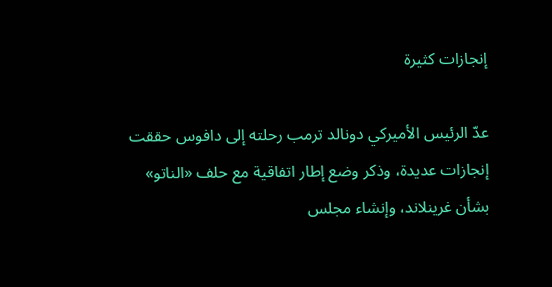إنجازات كثيرة

عدّ الرئيس الأميركي دونالد ترمب رحلته إلى دافوس حققت إنجازات عديدة، وذكر وضع إطار اتفاقية مع حلف «الناتو» بشأن غرينلاند، وإنشاء مجلس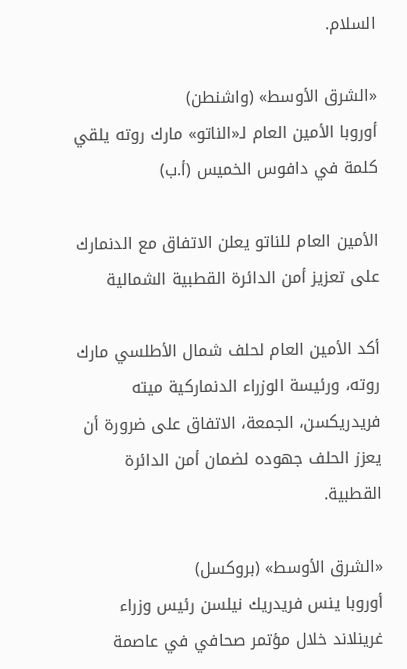السلام.

«الشرق الأوسط» (واشنطن)
أوروبا الأمين العام لـ«الناتو» مارك روته يلقي كلمة في دافوس الخميس (أ.ب)

الأمين العام للناتو يعلن الاتفاق مع الدنمارك على تعزيز أمن الدائرة القطبية الشمالية

أكد الأمين العام لحلف شمال الأطلسي مارك روته، ورئيسة الوزراء الدنماركية ميته فريدريكسن، الجمعة، الاتفاق على ضرورة أن يعزز الحلف جهوده لضمان أمن الدائرة القطبية.

«الشرق الأوسط» (بروكسل)
أوروبا ينس فريدريك نيلسن رئيس وزراء غرينلاند خلال مؤتمر صحافي في عاصمة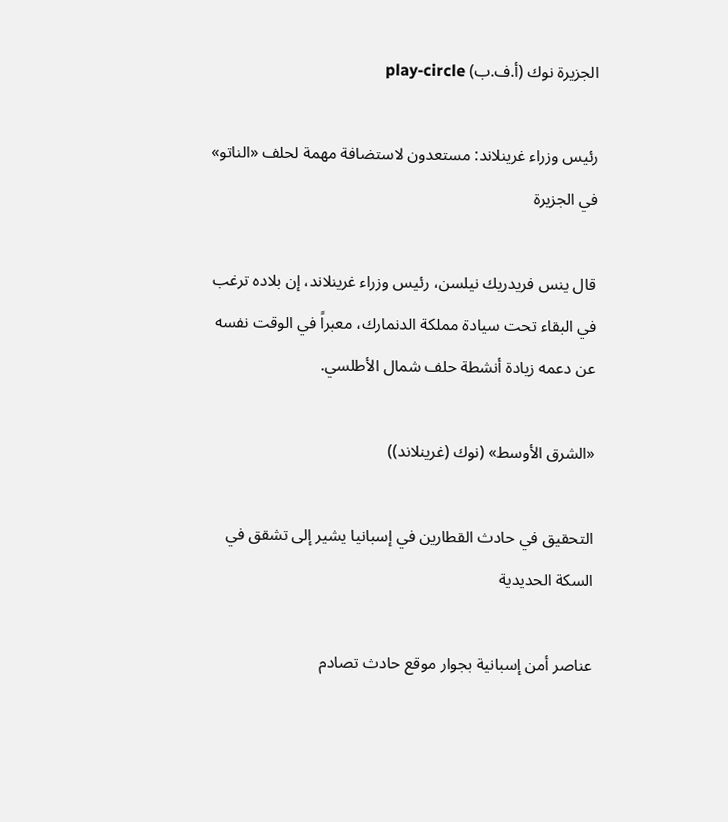الجزيرة نوك (أ.ف.ب) play-circle

رئيس وزراء غرينلاند: مستعدون لاستضافة مهمة لحلف «الناتو» في الجزيرة

قال ينس فريدريك نيلسن، رئيس وزراء غرينلاند، إن بلاده ترغب في البقاء تحت سيادة مملكة الدنمارك، معبراً في الوقت نفسه عن دعمه زيادة أنشطة حلف شمال الأطلسي.

«الشرق الأوسط» (نوك (غرينلاند))

التحقيق في حادث القطارين في إسبانيا يشير إلى تشقق في السكة الحديدية

عناصر أمن إسبانية بجوار موقع حادث تصادم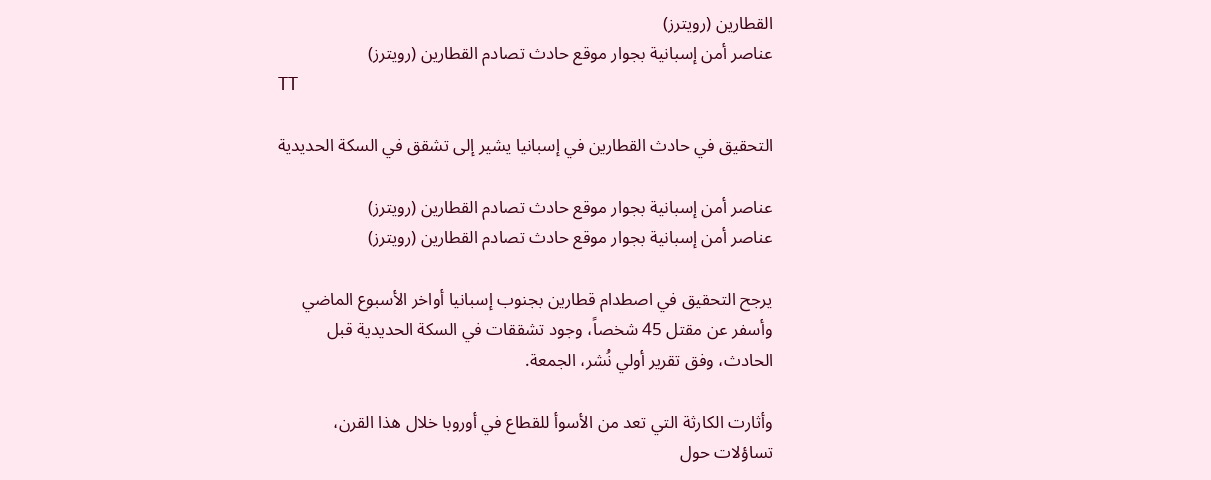القطارين (رويترز)
عناصر أمن إسبانية بجوار موقع حادث تصادم القطارين (رويترز)
TT

التحقيق في حادث القطارين في إسبانيا يشير إلى تشقق في السكة الحديدية

عناصر أمن إسبانية بجوار موقع حادث تصادم القطارين (رويترز)
عناصر أمن إسبانية بجوار موقع حادث تصادم القطارين (رويترز)

يرجح التحقيق في اصطدام قطارين بجنوب إسبانيا أواخر الأسبوع الماضي وأسفر عن مقتل 45 شخصاً، وجود تشققات في السكة الحديدية قبل الحادث، وفق تقرير أولي نُشر، الجمعة.

وأثارت الكارثة التي تعد من الأسوأ للقطاع في أوروبا خلال هذا القرن، تساؤلات حول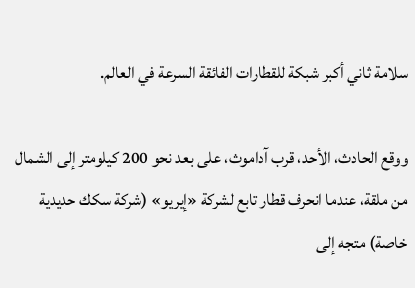سلامة ثاني أكبر شبكة للقطارات الفائقة السرعة في العالم.

ووقع الحادث، الأحد، قرب آداموث، على بعد نحو 200 كيلومتر إلى الشمال من ملقة، عندما انحرف قطار تابع لشركة «إيريو» (شركة سكك حديدية خاصة) متجه إلى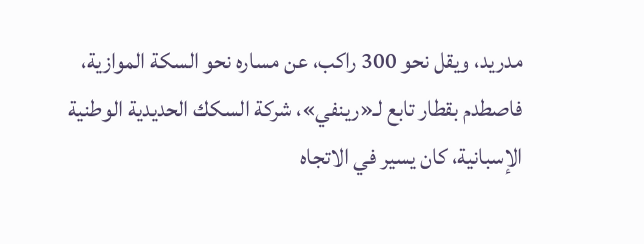مدريد، ويقل نحو 300 راكب، عن مساره نحو السكة الموازية، فاصطدم بقطار تابع لـ«رينفي»، شركة السكك الحديدية الوطنية الإسبانية، كان يسير في الاتجاه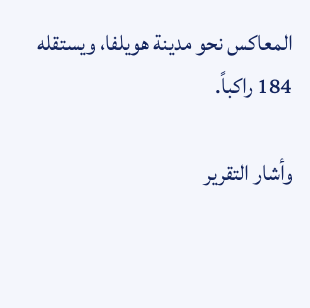المعاكس نحو مدينة هويلفا، ويستقله 184 راكباً.

وأشار التقرير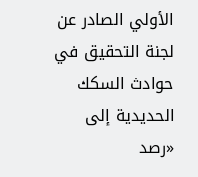الأولي الصادر عن لجنة التحقيق في حوادث السكك الحديدية إلى «رصد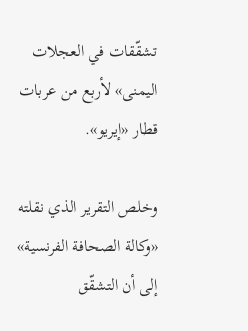تشقّقات في العجلات اليمنى» لأربع من عربات قطار «إيريو».

وخلص التقرير الذي نقلته «وكالة الصحافة الفرنسية» إلى أن التشقّق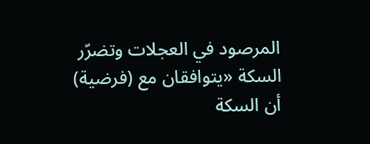المرصود في العجلات وتضرّر السكة «يتوافقان مع (فرضية) أن السكة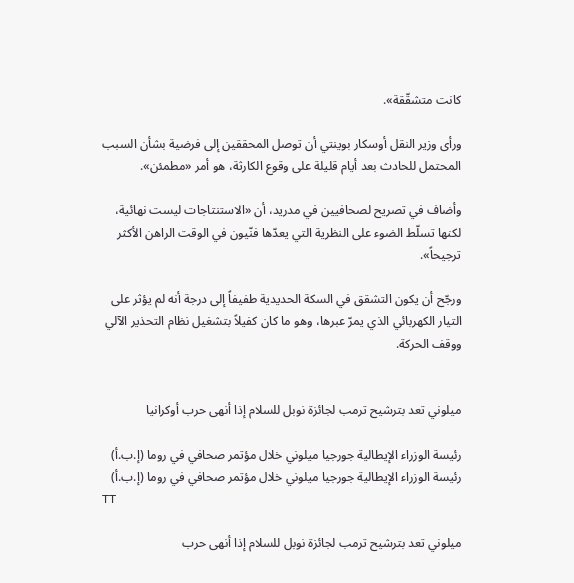كانت متشقّقة».

ورأى وزير النقل أوسكار بوينتي أن توصل المحققين إلى فرضية بشأن السبب المحتمل للحادث بعد أيام قليلة على وقوع الكارثة، هو أمر «مطمئن».

وأضاف في تصريح لصحافيين في مدريد، أن «الاستنتاجات ليست نهائية، لكنها تسلّط الضوء على النظرية التي يعدّها فنّيون في الوقت الراهن الأكثر ترجيحاً».

ورجّح أن يكون التشقق في السكة الحديدية طفيفاً إلى درجة أنه لم يؤثر على التيار الكهربائي الذي يمرّ عبرها، وهو ما كان كفيلاً بتشغيل نظام التحذير الآلي ووقف الحركة.


ميلوني تعد بترشيح ترمب لجائزة نوبل للسلام إذا أنهى حرب أوكرانيا

رئيسة الوزراء الإيطالية جورجيا ميلوني خلال مؤتمر صحافي في روما (إ.ب.أ)
رئيسة الوزراء الإيطالية جورجيا ميلوني خلال مؤتمر صحافي في روما (إ.ب.أ)
TT

ميلوني تعد بترشيح ترمب لجائزة نوبل للسلام إذا أنهى حرب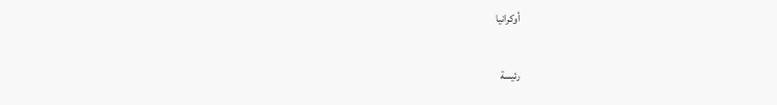أوكرانيا

رئيسة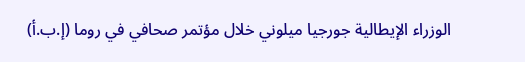الوزراء الإيطالية جورجيا ميلوني خلال مؤتمر صحافي في روما (إ.ب.أ)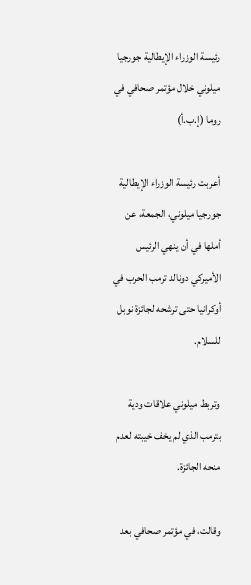رئيسة الوزراء الإيطالية جورجيا ميلوني خلال مؤتمر صحافي في روما (إ.ب.أ)

أعربت رئيسة الوزراء الإيطالية جورجيا ميلوني، الجمعة، عن أملها في أن ينهي الرئيس الأميركي دونالد ترمب الحرب في أوكرانيا حتى ترشحه لجائزة نوبل للسلام.

وتربط ميلوني علاقات ودية بترمب الذي لم يخف خيبته لعدم منحه الجائزة.

وقالت، في مؤتمر صحافي بعد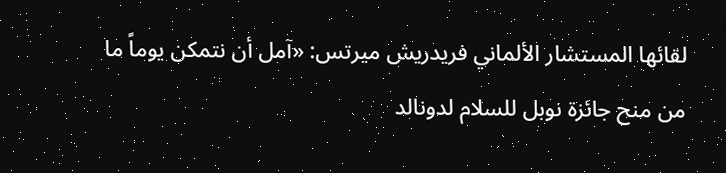لقائها المستشار الألماني فريدريش ميرتس: «آمل أن نتمكن يوماً ما من منح جائزة نوبل للسلام لدونالد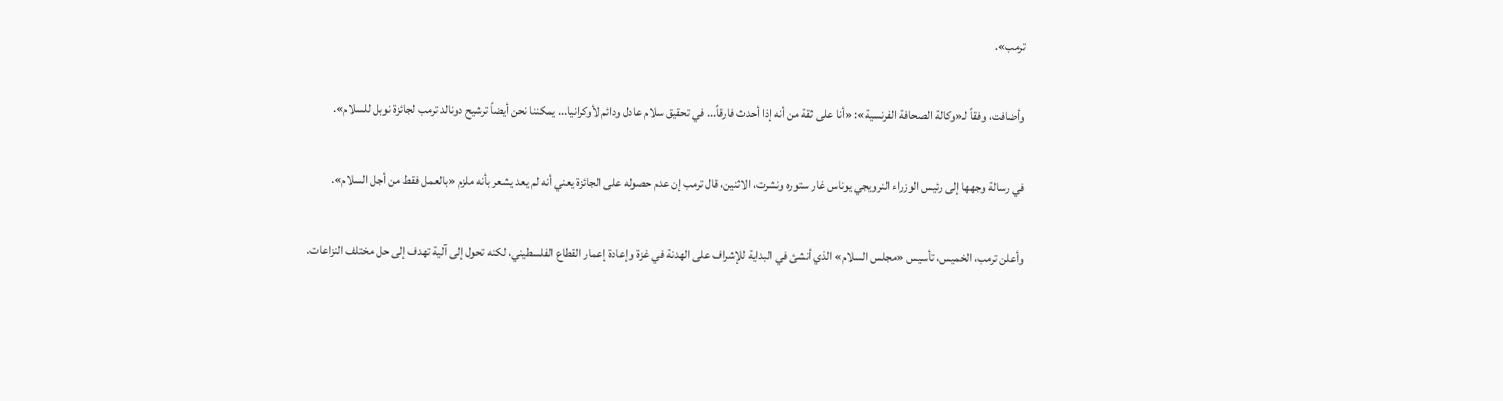ترمب».

وأضافت، وفقاً لـ«وكالة الصحافة الفرنسية»: «أنا على ثقة من أنه إذا أحدث فارقاً... في تحقيق سلام عادل ودائم لأوكرانيا... يمكننا نحن أيضاً ترشيح دونالد ترمب لجائزة نوبل للسلام».

في رسالة وجهها إلى رئيس الوزراء النرويجي يوناس غار ستوره ونشرت، الاثنين، قال ترمب إن عدم حصوله على الجائزة يعني أنه لم يعد يشعر بأنه ملزم «بالعمل فقط من أجل السلام».

وأعلن ترمب، الخميس، تأسيس «مجلس السلام» الذي أنشئ في البداية للإشراف على الهدنة في غزة وإعادة إعمار القطاع الفلسطيني، لكنه تحول إلى آلية تهدف إلى حل مختلف النزاعات.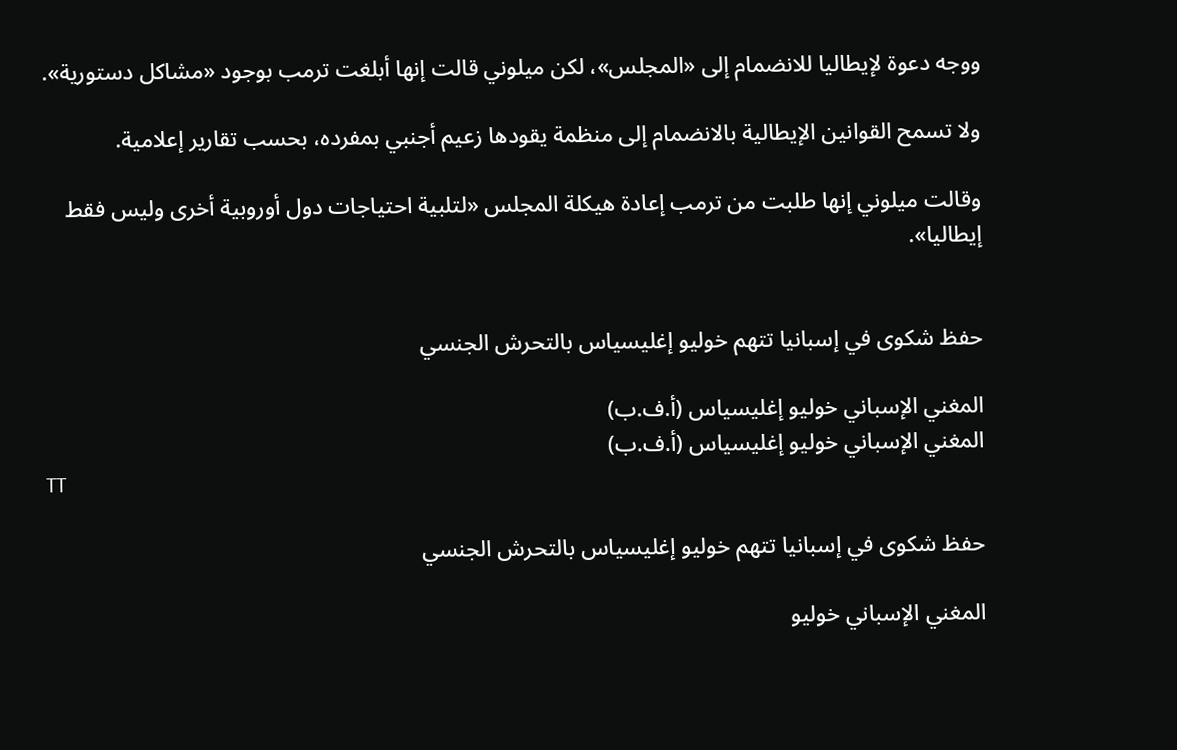ووجه دعوة لإيطاليا للانضمام إلى «المجلس»، لكن ميلوني قالت إنها أبلغت ترمب بوجود «مشاكل دستورية».

ولا تسمح القوانين الإيطالية بالانضمام إلى منظمة يقودها زعيم أجنبي بمفرده، بحسب تقارير إعلامية.

وقالت ميلوني إنها طلبت من ترمب إعادة هيكلة المجلس «لتلبية احتياجات دول أوروبية أخرى وليس فقط إيطاليا».


حفظ شكوى في إسبانيا تتهم خوليو إغليسياس بالتحرش الجنسي

المغني الإسباني خوليو إغليسياس (أ.ف.ب)
المغني الإسباني خوليو إغليسياس (أ.ف.ب)
TT

حفظ شكوى في إسبانيا تتهم خوليو إغليسياس بالتحرش الجنسي

المغني الإسباني خوليو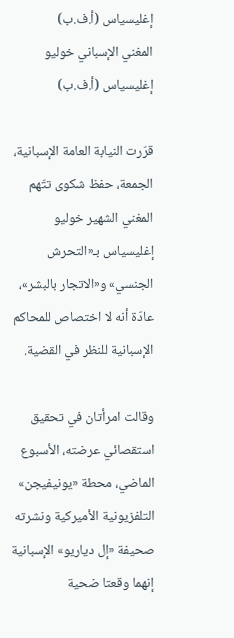إغليسياس (أ.ف.ب)
المغني الإسباني خوليو إغليسياس (أ.ف.ب)

قرّرت النيابة العامة الإسبانية، الجمعة، حفظ شكوى تتّهم المغني الشهير خوليو إغليسياس بـ«التحرش الجنسي» و«الاتجار بالبشر»، عادّة أنه لا اختصاص للمحاكم الإسبانية للنظر في القضية.

وقالت امرأتان في تحقيق استقصائي عرضته، الأسبوع الماضي، محطة «يونيفيجن» التلفزيونية الأميركية ونشرته صحيفة «إل دياريو» الإسبانية إنهما وقعتا ضحية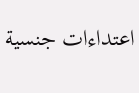اعتداءات جنسية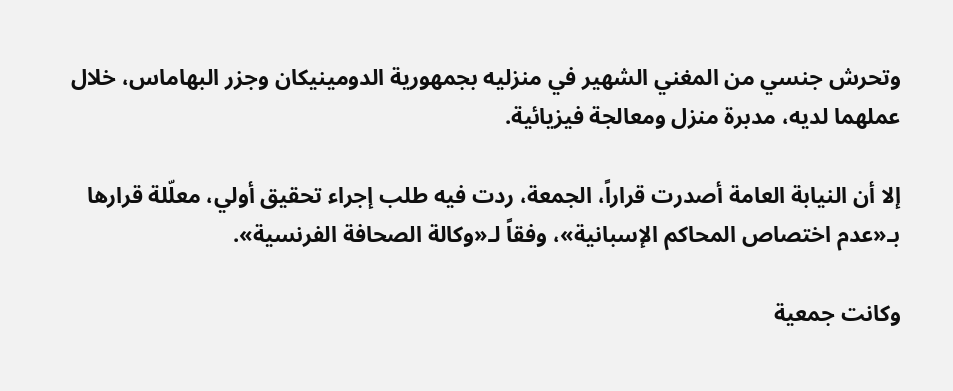وتحرش جنسي من المغني الشهير في منزليه بجمهورية الدومينيكان وجزر البهاماس، خلال عملهما لديه، مدبرة منزل ومعالجة فيزيائية.

إلا أن النيابة العامة أصدرت قراراً، الجمعة، ردت فيه طلب إجراء تحقيق أولي، معلّلة قرارها بـ«عدم اختصاص المحاكم الإسبانية»، وفقاً لـ«وكالة الصحافة الفرنسية».

وكانت جمعية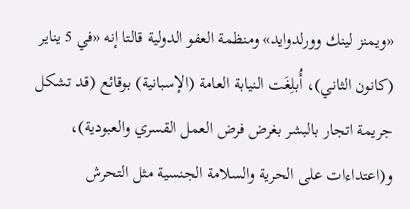«ويمنز لينك وورلدوايد» ومنظمة العفو الدولية قالتا إنه «في 5 يناير (كانون الثاني)، أُبلِغَت النيابة العامة (الإسبانية) بوقائع (قد تشكل جريمة اتجار بالبشر بغرض فرض العمل القسري والعبودية)، و(اعتداءات على الحرية والسلامة الجنسية مثل التحرش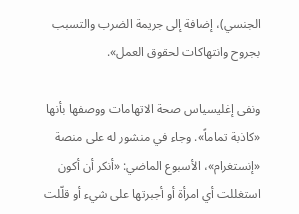الجنسي)، إضافة إلى جريمة الضرب والتسبب بجروح وانتهاكات لحقوق العمل».

ونفى إغليسياس صحة الاتهامات ووصفها بأنها «كاذبة تماماً». وجاء في منشور له على منصة «إنستغرام»، الأسبوع الماضي: «أنكر أن أكون استغللت أي امرأة أو أجبرتها على شيء أو قلّلت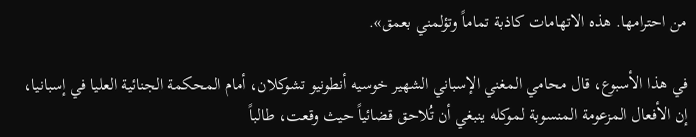من احترامها. هذه الاتهامات كاذبة تماماً وتؤلمني بعمق».

في هذا الأسبوع، قال محامي المغني الإسباني الشهير خوسيه أنطونيو تشوكلان، أمام المحكمة الجنائية العليا في إسبانيا، إن الأفعال المزعومة المنسوبة لموكله ينبغي أن تُلاحق قضائياً حيث وقعت، طالباً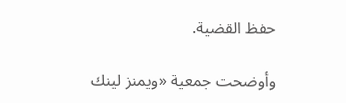حفظ القضية.

وأوضحت جمعية «ويمنز لينك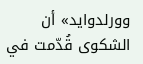وورلدوايد» أن الشكوى قُدّمت في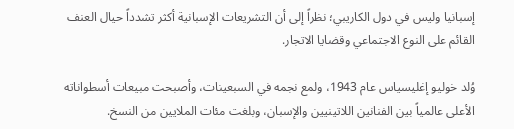إسبانيا وليس في دول الكاريبي؛ نظراً إلى أن التشريعات الإسبانية أكثر تشدداً حيال العنف القائم على النوع الاجتماعي وقضايا الاتجار.

وُلد خوليو إغليسياس عام 1943، ولمع نجمه في السبعينات، وأصبحت مبيعات أسطواناته الأعلى عالمياً بين الفنانين اللاتينيين والإسبان، وبلغت مئات الملايين من النسخ.